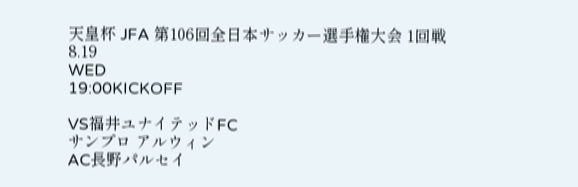天皇杯 JFA 第106回全日本サッカー選手権大会 1回戦
8.19
WED
19:00KICKOFF

VS福井ユナイテッドFC
サンプロ アルウィン
AC長野パルセイ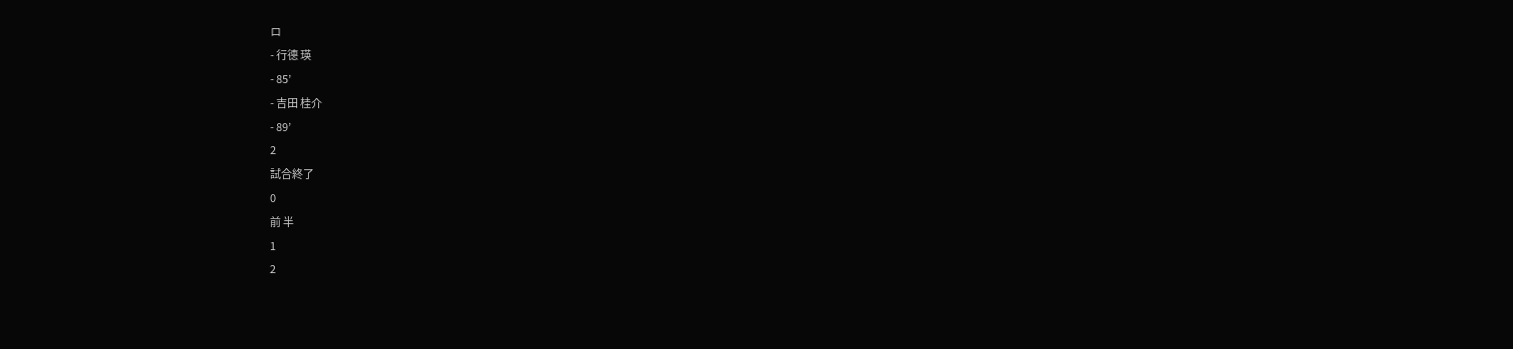ロ
- 行德 瑛
- 85’
- 吉田 桂介
- 89’
2
試合終了
0
前 半
1
2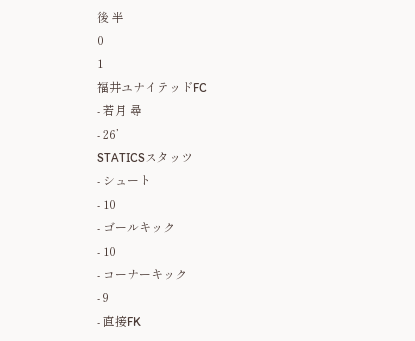後 半
0
1
福井ユナイテッドFC
- 若月 尋
- 26’
STATICSスタッツ
- シュート
- 10
- ゴールキック
- 10
- コーナーキック
- 9
- 直接FK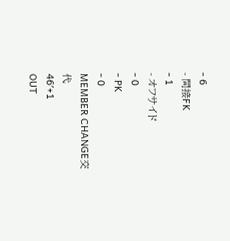- 6
- 間接FK
- 1
- オフサイド
- 0
- PK
- 0
MEMBER CHANGE交 代
46′+1
OUT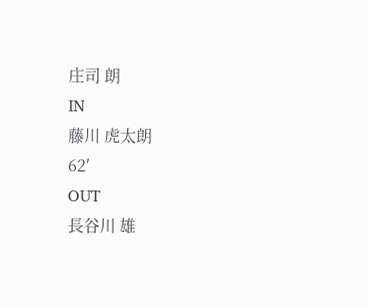庄司 朗
IN
藤川 虎太朗
62′
OUT
長谷川 雄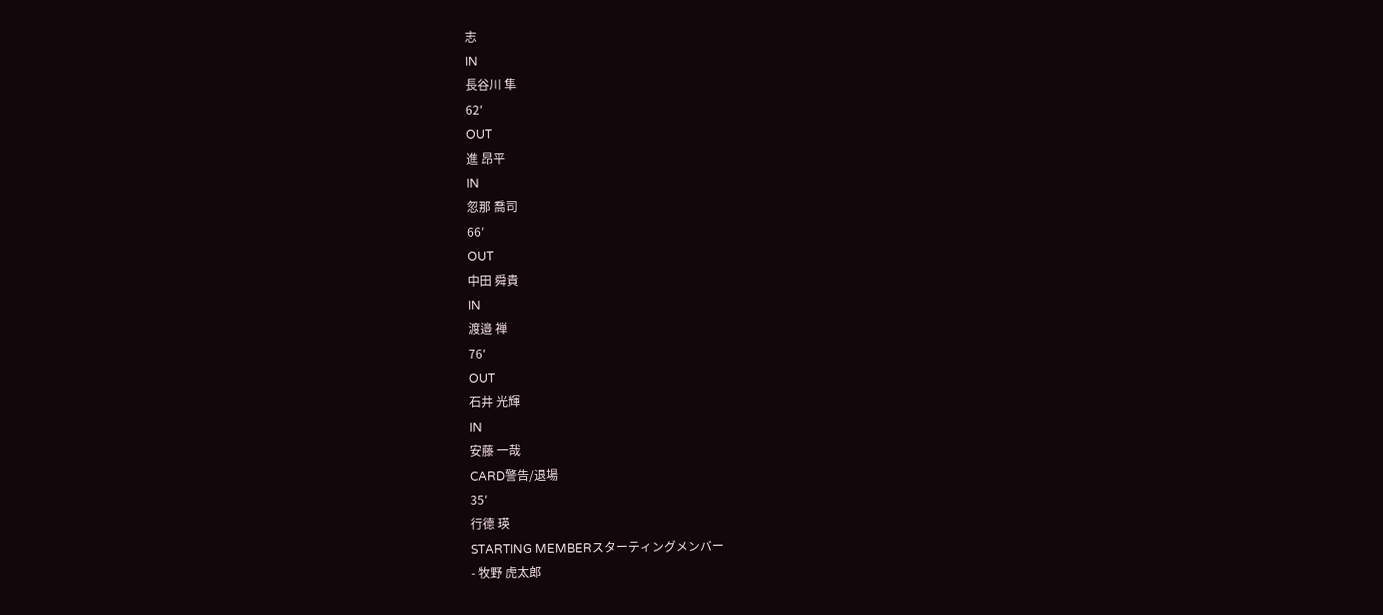志
IN
長谷川 隼
62′
OUT
進 昂平
IN
忽那 喬司
66′
OUT
中田 舜貴
IN
渡邉 禅
76′
OUT
石井 光輝
IN
安藤 一哉
CARD警告/退場
35′
行德 瑛
STARTING MEMBERスターティングメンバー
- 牧野 虎太郎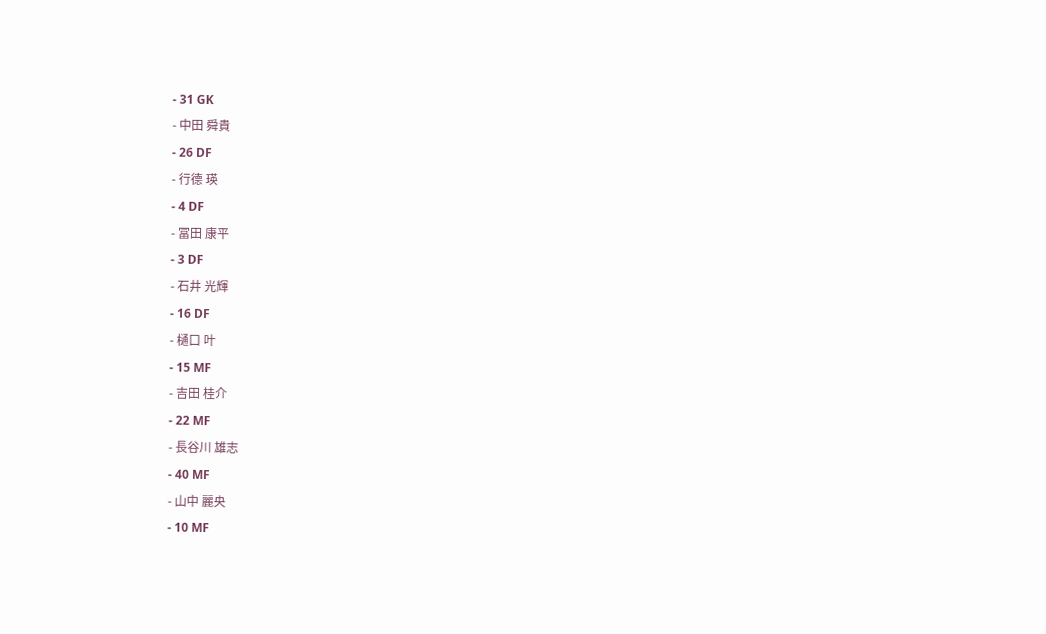- 31 GK
- 中田 舜貴
- 26 DF
- 行德 瑛
- 4 DF
- 冨田 康平
- 3 DF
- 石井 光輝
- 16 DF
- 樋口 叶
- 15 MF
- 吉田 桂介
- 22 MF
- 長谷川 雄志
- 40 MF
- 山中 麗央
- 10 MF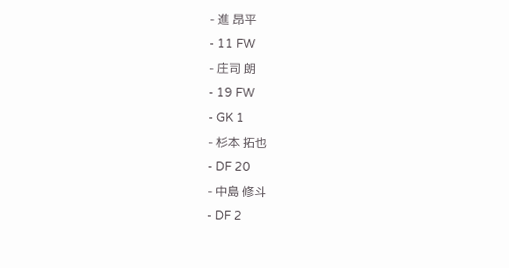- 進 昂平
- 11 FW
- 庄司 朗
- 19 FW
- GK 1
- 杉本 拓也
- DF 20
- 中島 修斗
- DF 2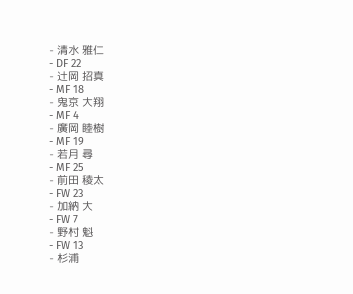- 清水 雅仁
- DF 22
- 辻岡 招真
- MF 18
- 鬼京 大翔
- MF 4
- 廣岡 睦樹
- MF 19
- 若月 尋
- MF 25
- 前田 稜太
- FW 23
- 加納 大
- FW 7
- 野村 魁
- FW 13
- 杉浦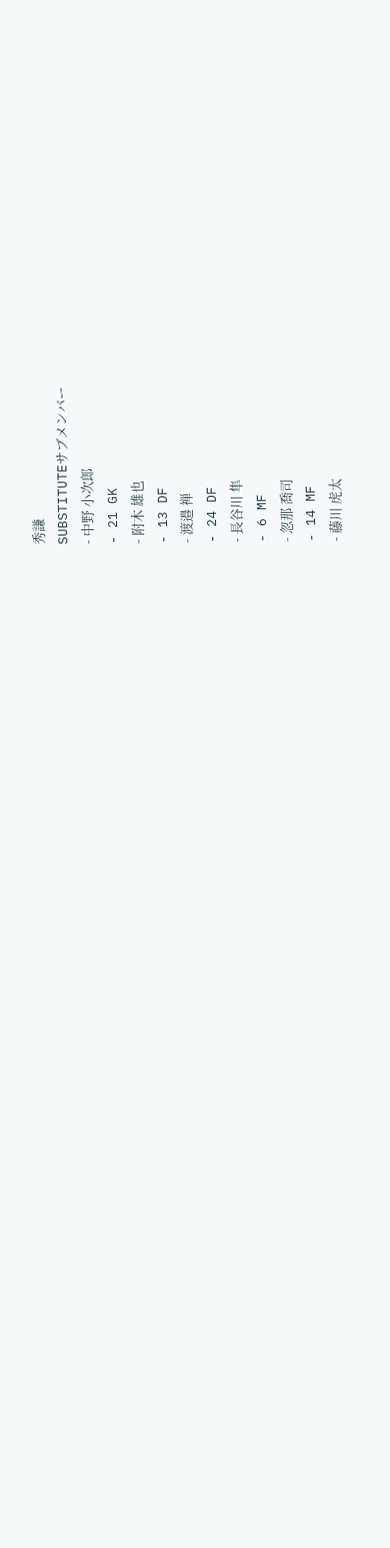秀謙
SUBSTITUTEサブメンバー
- 中野 小次郎
- 21 GK
- 附木 雄也
- 13 DF
- 渡邉 禅
- 24 DF
- 長谷川 隼
- 6 MF
- 忽那 喬司
- 14 MF
- 藤川 虎太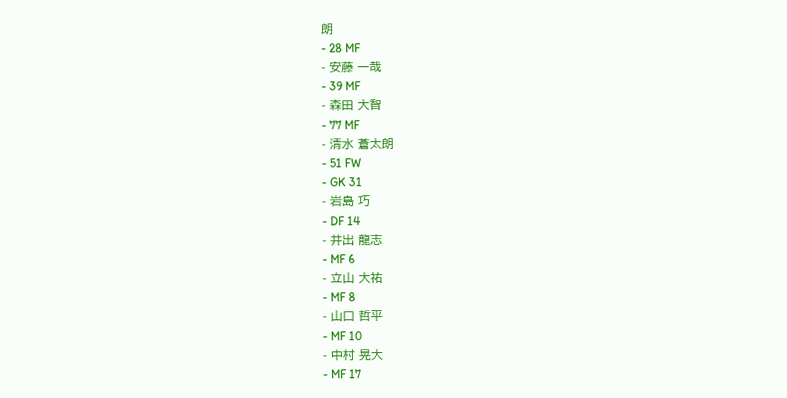朗
- 28 MF
- 安藤 一哉
- 39 MF
- 森田 大智
- 77 MF
- 清水 蒼太朗
- 51 FW
- GK 31
- 岩島 巧
- DF 14
- 井出 龍志
- MF 6
- 立山 大祐
- MF 8
- 山口 哲平
- MF 10
- 中村 晃大
- MF 17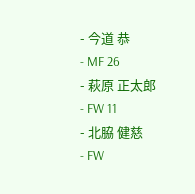- 今道 恭
- MF 26
- 萩原 正太郎
- FW 11
- 北脇 健慈
- FW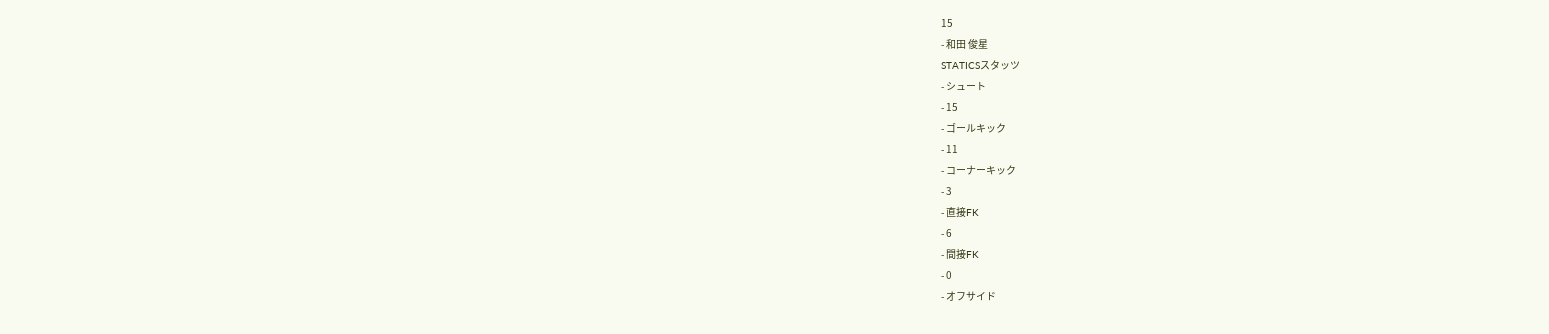15
- 和田 俊星
STATICSスタッツ
- シュート
- 15
- ゴールキック
- 11
- コーナーキック
- 3
- 直接FK
- 6
- 間接FK
- 0
- オフサイド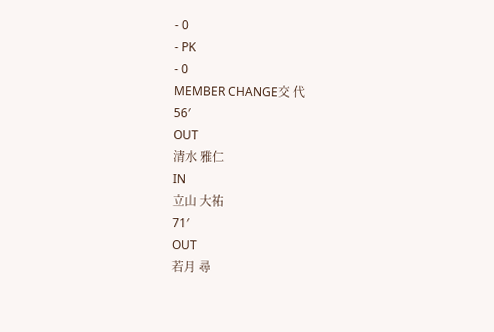- 0
- PK
- 0
MEMBER CHANGE交 代
56′
OUT
清水 雅仁
IN
立山 大祐
71′
OUT
若月 尋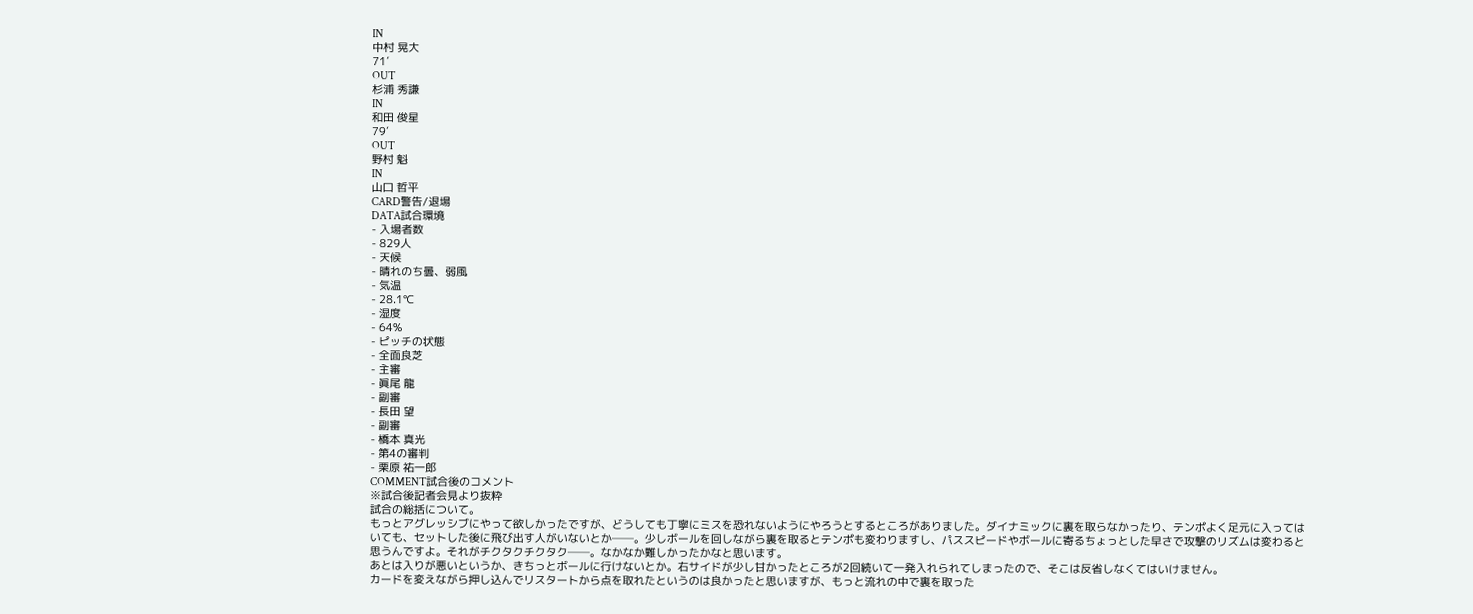IN
中村 晃大
71′
OUT
杉浦 秀謙
IN
和田 俊星
79′
OUT
野村 魁
IN
山口 哲平
CARD警告/退場
DATA試合環境
- 入場者数
- 829人
- 天候
- 晴れのち曇、弱風
- 気温
- 28.1℃
- 湿度
- 64%
- ピッチの状態
- 全面良芝
- 主審
- 眞尾 龍
- 副審
- 長田 望
- 副審
- 橋本 真光
- 第4の審判
- 栗原 祐一郎
COMMENT試合後のコメント
※試合後記者会見より抜粋
試合の総括について。
もっとアグレッシブにやって欲しかったですが、どうしても丁寧にミスを恐れないようにやろうとするところがありました。ダイナミックに裏を取らなかったり、テンポよく足元に入ってはいても、セットした後に飛び出す人がいないとか──。少しボールを回しながら裏を取るとテンポも変わりますし、パススピードやボールに寄るちょっとした早さで攻撃のリズムは変わると思うんですよ。それがチクタクチクタク──。なかなか難しかったかなと思います。
あとは入りが悪いというか、きちっとボールに行けないとか。右サイドが少し甘かったところが2回続いて一発入れられてしまったので、そこは反省しなくてはいけません。
カードを変えながら押し込んでリスタートから点を取れたというのは良かったと思いますが、もっと流れの中で裏を取った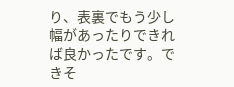り、表裏でもう少し幅があったりできれば良かったです。できそ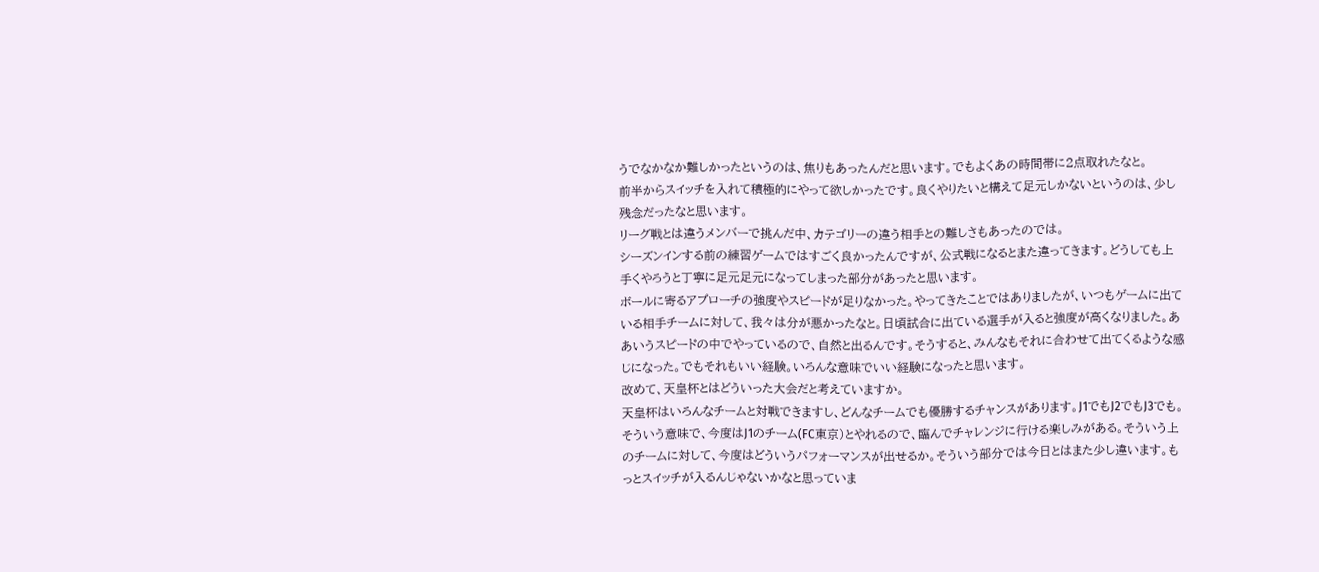うでなかなか難しかったというのは、焦りもあったんだと思います。でもよくあの時間帯に2点取れたなと。
前半からスイッチを入れて積極的にやって欲しかったです。良くやりたいと構えて足元しかないというのは、少し残念だったなと思います。
リーグ戦とは違うメンバーで挑んだ中、カテゴリーの違う相手との難しさもあったのでは。
シーズンインする前の練習ゲームではすごく良かったんですが、公式戦になるとまた違ってきます。どうしても上手くやろうと丁寧に足元足元になってしまった部分があったと思います。
ボールに寄るアプローチの強度やスピードが足りなかった。やってきたことではありましたが、いつもゲームに出ている相手チームに対して、我々は分が悪かったなと。日頃試合に出ている選手が入ると強度が高くなりました。ああいうスピードの中でやっているので、自然と出るんです。そうすると、みんなもそれに合わせて出てくるような感じになった。でもそれもいい経験。いろんな意味でいい経験になったと思います。
改めて、天皇杯とはどういった大会だと考えていますか。
天皇杯はいろんなチームと対戦できますし、どんなチームでも優勝するチャンスがあります。J1でもJ2でもJ3でも。そういう意味で、今度はJ1のチーム(FC東京)とやれるので、臨んでチャレンジに行ける楽しみがある。そういう上のチームに対して、今度はどういうパフォーマンスが出せるか。そういう部分では今日とはまた少し違います。もっとスイッチが入るんじゃないかなと思っていま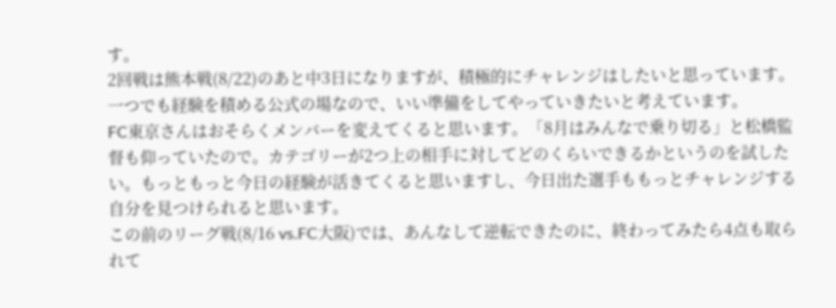す。
2回戦は熊本戦(8/22)のあと中3日になりますが、積極的にチャレンジはしたいと思っています。一つでも経験を積める公式の場なので、いい準備をしてやっていきたいと考えています。
FC東京さんはおそらくメンバーを変えてくると思います。「8月はみんなで乗り切る」と松橋監督も仰っていたので。カテゴリーが2つ上の相手に対してどのくらいできるかというのを試したい。もっともっと今日の経験が活きてくると思いますし、今日出た選手ももっとチャレンジする自分を見つけられると思います。
この前のリーグ戦(8/16 vs.FC大阪)では、あんなして逆転できたのに、終わってみたら4点も取られて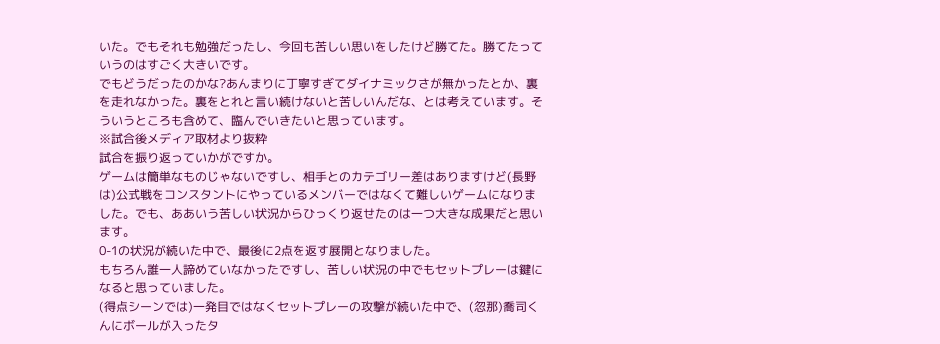いた。でもそれも勉強だったし、今回も苦しい思いをしたけど勝てた。勝てたっていうのはすごく大きいです。
でもどうだったのかな?あんまりに丁寧すぎてダイナミックさが無かったとか、裏を走れなかった。裏をとれと言い続けないと苦しいんだな、とは考えています。そういうところも含めて、臨んでいきたいと思っています。
※試合後メディア取材より抜粋
試合を振り返っていかがですか。
ゲームは簡単なものじゃないですし、相手とのカテゴリー差はありますけど(長野は)公式戦をコンスタントにやっているメンバーではなくて難しいゲームになりました。でも、ああいう苦しい状況からひっくり返せたのは一つ大きな成果だと思います。
0-1の状況が続いた中で、最後に2点を返す展開となりました。
もちろん誰一人諦めていなかったですし、苦しい状況の中でもセットプレーは鍵になると思っていました。
(得点シーンでは)一発目ではなくセットプレーの攻撃が続いた中で、(忽那)喬司くんにボールが入ったタ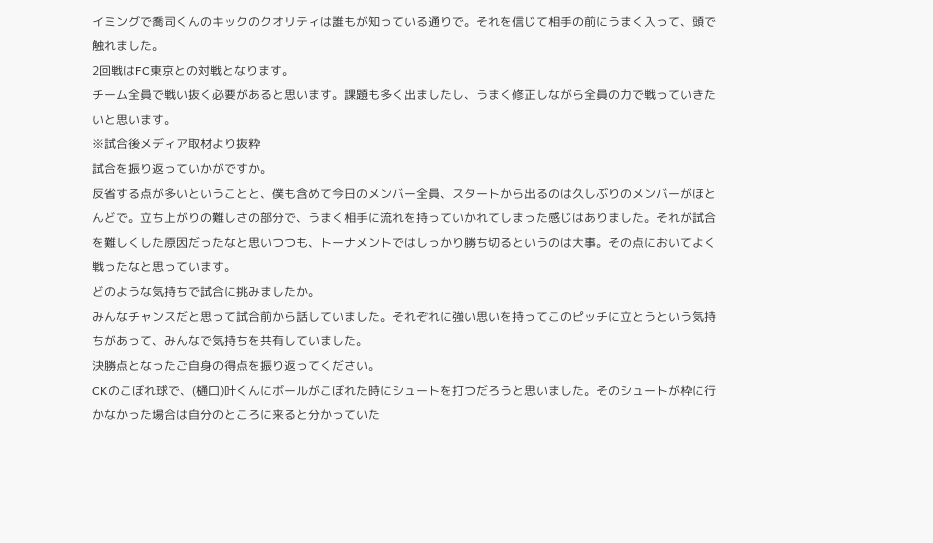イミングで喬司くんのキックのクオリティは誰もが知っている通りで。それを信じて相手の前にうまく入って、頭で触れました。
2回戦はFC東京との対戦となります。
チーム全員で戦い抜く必要があると思います。課題も多く出ましたし、うまく修正しながら全員の力で戦っていきたいと思います。
※試合後メディア取材より抜粋
試合を振り返っていかがですか。
反省する点が多いということと、僕も含めて今日のメンバー全員、スタートから出るのは久しぶりのメンバーがほとんどで。立ち上がりの難しさの部分で、うまく相手に流れを持っていかれてしまった感じはありました。それが試合を難しくした原因だったなと思いつつも、トーナメントではしっかり勝ち切るというのは大事。その点においてよく戦ったなと思っています。
どのような気持ちで試合に挑みましたか。
みんなチャンスだと思って試合前から話していました。それぞれに強い思いを持ってこのピッチに立とうという気持ちがあって、みんなで気持ちを共有していました。
決勝点となったご自身の得点を振り返ってください。
CKのこぼれ球で、(樋口)叶くんにボールがこぼれた時にシュートを打つだろうと思いました。そのシュートが枠に行かなかった場合は自分のところに来ると分かっていた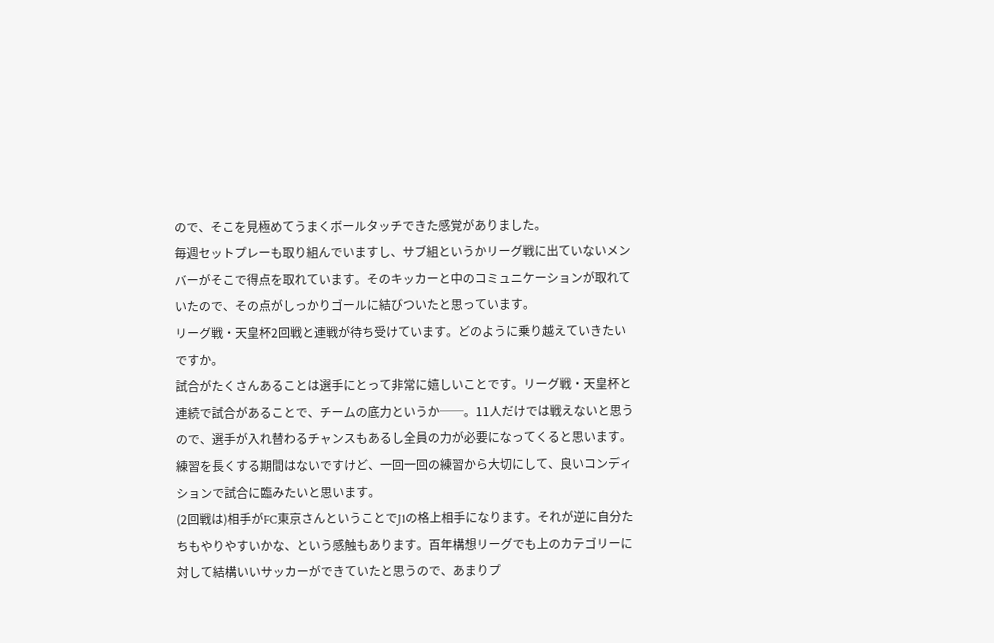ので、そこを見極めてうまくボールタッチできた感覚がありました。
毎週セットプレーも取り組んでいますし、サブ組というかリーグ戦に出ていないメンバーがそこで得点を取れています。そのキッカーと中のコミュニケーションが取れていたので、その点がしっかりゴールに結びついたと思っています。
リーグ戦・天皇杯2回戦と連戦が待ち受けています。どのように乗り越えていきたいですか。
試合がたくさんあることは選手にとって非常に嬉しいことです。リーグ戦・天皇杯と連続で試合があることで、チームの底力というか──。11人だけでは戦えないと思うので、選手が入れ替わるチャンスもあるし全員の力が必要になってくると思います。練習を長くする期間はないですけど、一回一回の練習から大切にして、良いコンディションで試合に臨みたいと思います。
(2回戦は)相手がFC東京さんということでJ1の格上相手になります。それが逆に自分たちもやりやすいかな、という感触もあります。百年構想リーグでも上のカテゴリーに対して結構いいサッカーができていたと思うので、あまりプ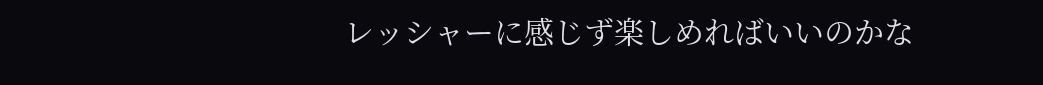レッシャーに感じず楽しめればいいのかな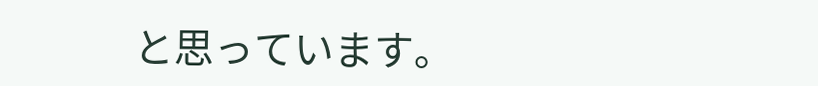と思っています。